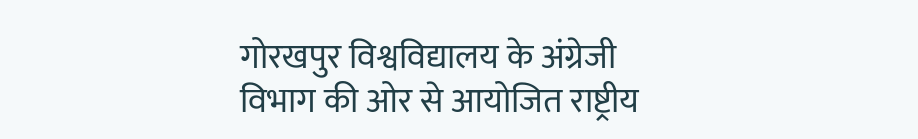गोरखपुर विश्वविद्यालय के अंग्रेजी विभाग की ओर से आयोजित राष्ट्रीय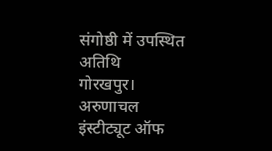संगोष्ठी में उपस्थित अतिथि
गोरखपुर। अरुणाचल इंस्टीट्यूट ऑफ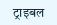ट्राइबल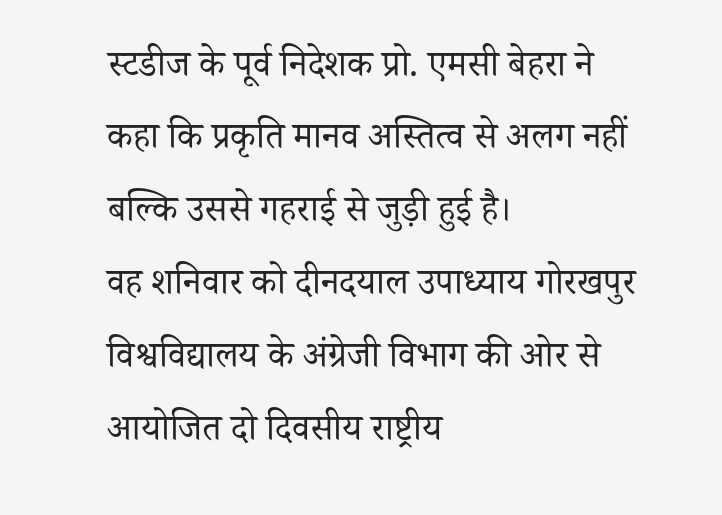स्टडीज के पूर्व निदेशक प्रो. एमसी बेहरा ने कहा कि प्रकृति मानव अस्तित्व से अलग नहीं बल्कि उससे गहराई से जुड़ी हुई है।
वह शनिवार को दीनदयाल उपाध्याय गोरखपुर विश्वविद्यालय के अंग्रेजी विभाग की ओर से आयोजित दो दिवसीय राष्ट्रीय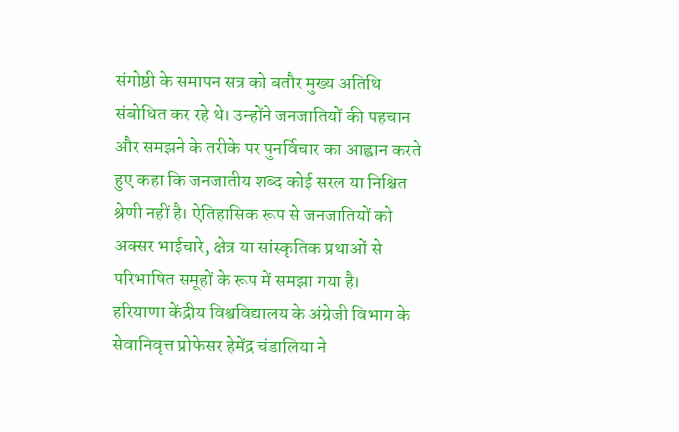संगोष्ठी के समापन सत्र को बतौर मुख्य अतिथि संबोधित कर रहे थे। उन्होंने जनजातियों की पहचान और समझने के तरीके पर पुनर्विचार का आह्वान करते हुए कहा कि जनजातीय शब्द कोई सरल या निश्चित श्रेणी नहीं है। ऐतिहासिक रूप से जनजातियों को अक्सर भाईचारे, क्षेत्र या सांस्कृतिक प्रथाओं से परिभाषित समूहों के रूप में समझा गया है।
हरियाणा केंद्रीय विश्वविद्यालय के अंग्रेजी विभाग के सेवानिवृत्त प्रोफेसर हेमेंद्र चंडालिया ने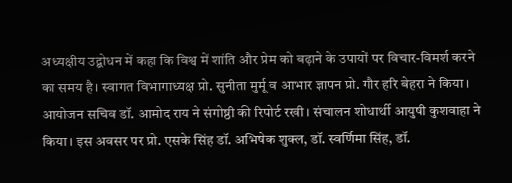अध्यक्षीय उद्बोधन में कहा कि विश्व में शांति और प्रेम को बढ़ाने के उपायों पर विचार-विमर्श करने का समय है। स्वागत विभागाध्यक्ष प्रो. सुनीता मुर्मू व आभार ज्ञापन प्रो. गौर हरि बेहरा ने किया। आयोजन सचिव डॉ. आमोद राय ने संगोष्ठी की रिपोर्ट रखी। संचालन शोधार्थी आयुषी कुशवाहा ने किया। इस अवसर पर प्रो. एसके सिंह डॉ. अभिषेक शुक्ल, डॉ. स्वर्णिमा सिंह, डॉ.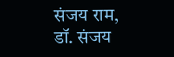संजय राम, डॉ. संजय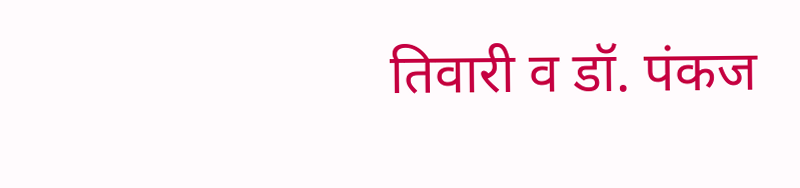तिवारी व डॉ. पंकज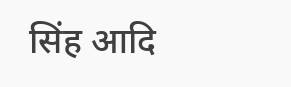सिंह आदि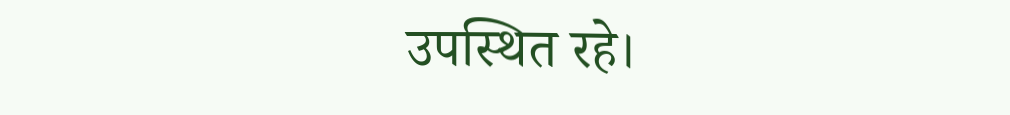उपस्थित रहे।